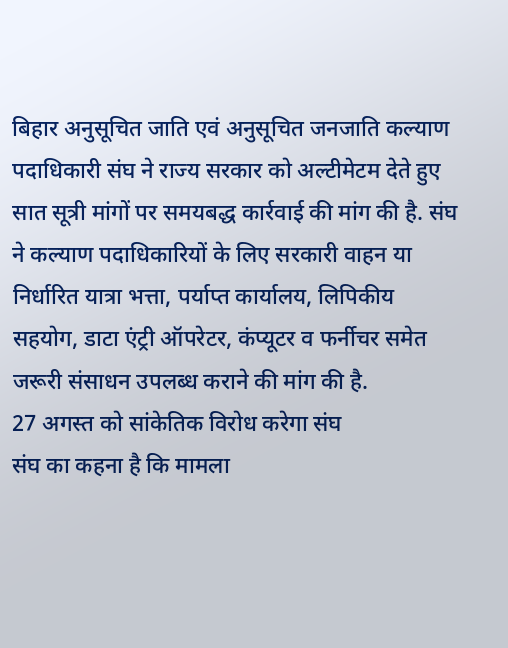बिहार अनुसूचित जाति एवं अनुसूचित जनजाति कल्याण पदाधिकारी संघ ने राज्य सरकार को अल्टीमेटम देते हुए सात सूत्री मांगों पर समयबद्ध कार्रवाई की मांग की है. संघ ने कल्याण पदाधिकारियों के लिए सरकारी वाहन या निर्धारित यात्रा भत्ता, पर्याप्त कार्यालय, लिपिकीय सहयोग, डाटा एंट्री ऑपरेटर, कंप्यूटर व फर्नीचर समेत जरूरी संसाधन उपलब्ध कराने की मांग की है.
27 अगस्त को सांकेतिक विरोध करेगा संघ
संघ का कहना है कि मामला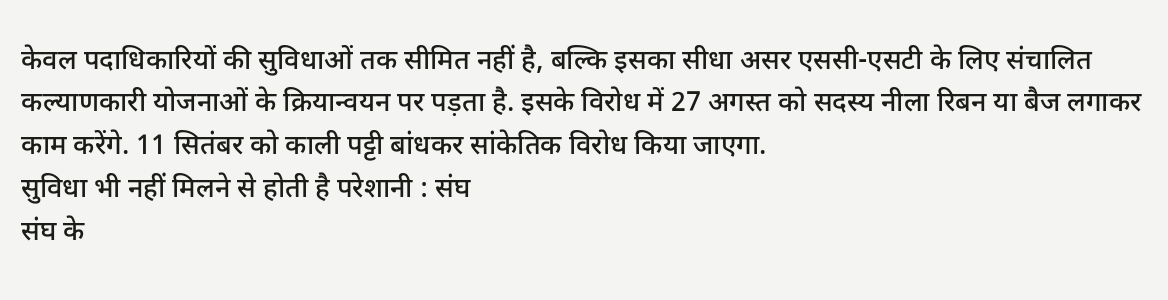केवल पदाधिकारियों की सुविधाओं तक सीमित नहीं है, बल्कि इसका सीधा असर एससी-एसटी के लिए संचालित कल्याणकारी योजनाओं के क्रियान्वयन पर पड़ता है. इसके विरोध में 27 अगस्त को सदस्य नीला रिबन या बैज लगाकर काम करेंगे. 11 सितंबर को काली पट्टी बांधकर सांकेतिक विरोध किया जाएगा.
सुविधा भी नहीं मिलने से होती है परेशानी : संघ
संघ के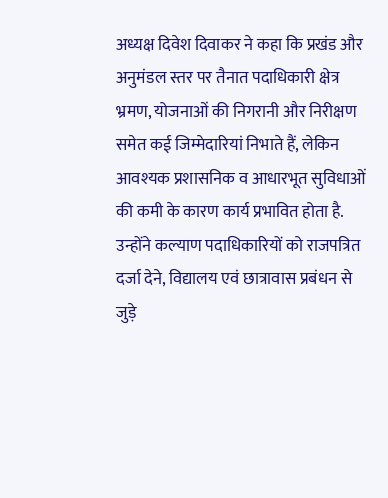अध्यक्ष दिवेश दिवाकर ने कहा कि प्रखंड और अनुमंडल स्तर पर तैनात पदाधिकारी क्षेत्र भ्रमण, योजनाओं की निगरानी और निरीक्षण समेत कई जिम्मेदारियां निभाते हैं, लेकिन आवश्यक प्रशासनिक व आधारभूत सुविधाओं की कमी के कारण कार्य प्रभावित होता है. उन्होंने कल्याण पदाधिकारियों को राजपत्रित दर्जा देने, विद्यालय एवं छात्रावास प्रबंधन से जुड़े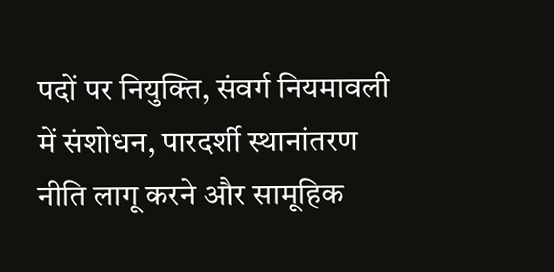पदों पर नियुक्ति, संवर्ग नियमावली में संशोधन, पारदर्शी स्थानांतरण नीति लागू करने और सामूहिक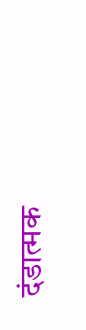दंडात्मक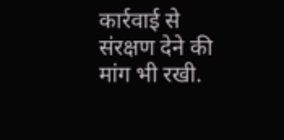कार्रवाई से संरक्षण देने की मांग भी रखी.